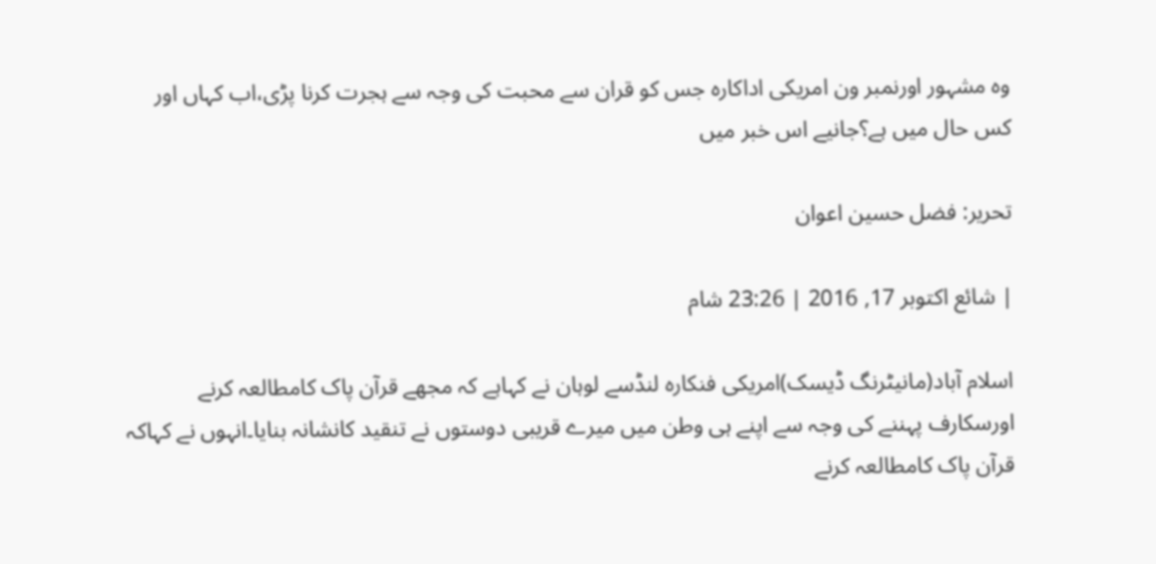وہ مشہور اورنمبر ون امریکی اداکارہ جس کو قران سے محبت کی وجہ سے ہجرت کرنا پڑی،اب کہاں اور کس حال میں ہے؟جانیے اس خبر میں

تحریر: فضل حسین اعوان

| شائع اکتوبر 17, 2016 | 23:26 شام

اسلام آباد(مانیٹرنگ ڈیسک)امریکی فنکارہ لنڈسے لوہان نے کہاہے کہ مجھے قرآن پاک کامطالعہ کرنے اورسکارف پہننے کی وجہ سے اپنے ہی وطن میں میرے قریبی دوستوں نے تنقید کانشانہ بنایا۔انہوں نے کہاکہ قرآن پاک کامطالعہ کرنے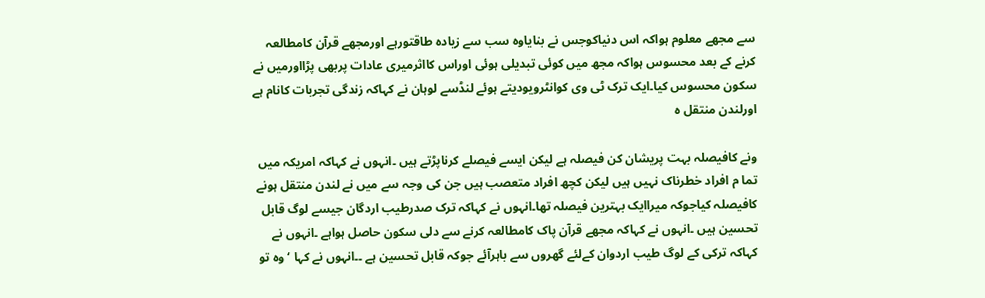سے مجھے معلوم ہواکہ اس دنیاکوجس نے بنایاوہ سب سے زیادہ طاقتورہے اورمجھے قرآن کامطالعہ کرنے کے بعد محسوس ہواکہ مجھ میں کوئی تبدیلی ہوئی اوراس کااثرمیری عادات پربھی پڑااورمیں نے سکون محسوس کیا۔ایک ترک ٹی وی کوانٹرویودیتے ہوئے لنڈسے لوہان نے کہاکہ زندگی تجربات کانام ہے اورلندن منتقل ہ

ونے کافیصلہ بہت پریشان کن فیصلہ ہے لیکن ایسے فیصلے کرناپڑتے ہیں ۔انہوں نے کہاکہ امریکہ میں تما م افراد خطرناک نہیں ہیں لیکن کچھ افراد متعصب ہیں جن کی وجہ سے میں نے لندن منتقل ہونے کافیصلہ کیاجوکہ میراایک بہترین فیصلہ تھا۔انہوں نے کہاکہ ترک صدرطیب اردگان جیسے لوگ قابل تحسین ہیں ۔انہوں نے کہاکہ مجھے قرآن پاک کامطالعہ کرنے سے دلی سکون حاصل ہواہے ۔انہوں نے کہاکہ ترکی کے لوگ طیب اردوان کےلئے گھروں سے باہرآئے جوکہ قابل تحسین ہے ۔۔انہوں نے کہا ‘ وہ تو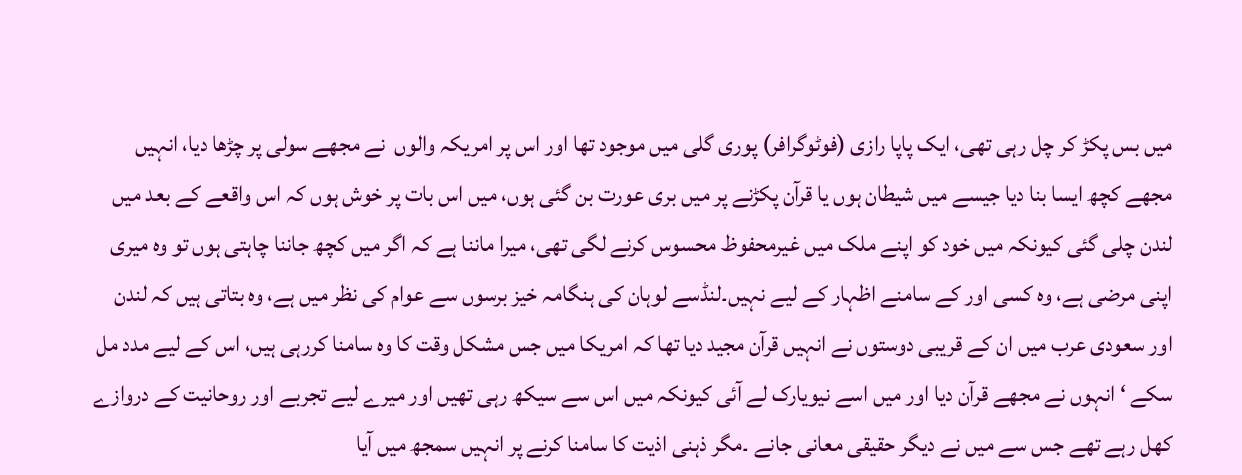میں بس پکڑ کر چل رہی تھی، ایک پاپا رازی (فوٹوگرافر) پوری گلی میں موجود تھا اور اس پر امریکہ والوں  نے مجھے سولی پر چڑھا دیا، انہیں مجھے کچھ ایسا بنا دیا جیسے میں شیطان ہوں یا قرآن پکڑنے پر میں بری عورت بن گئی ہوں، میں اس بات پر خوش ہوں کہ اس واقعے کے بعد میں لندن چلی گئی کیونکہ میں خود کو اپنے ملک میں غیرمحفوظ محسوس کرنے لگی تھی، میرا ماننا ہے کہ اگر میں کچھ جاننا چاہتی ہوں تو وہ میری اپنی مرضی ہے، وہ کسی اور کے سامنے اظہار کے لیے نہیں۔لنڈسے لوہان کی ہنگامہ خیز برسوں سے عوام کی نظر میں ہے، وہ بتاتی ہیں کہ لندن اور سعودی عرب میں ان کے قریبی دوستوں نے انہیں قرآن مجید دیا تھا کہ امریکا میں جس مشکل وقت کا وہ سامنا کررہی ہیں، اس کے لیے مدد مل سکے ‘ انہوں نے مجھے قرآن دیا اور میں اسے نیویارک لے آئی کیونکہ میں اس سے سیکھ رہی تھیں اور میرے لیے تجربے اور روحانیت کے دروازے کھل رہے تھے جس سے میں نے دیگر حقیقی معانی جانے ۔مگر ذہنی اذیت کا سامنا کرنے پر انہیں سمجھ میں آیا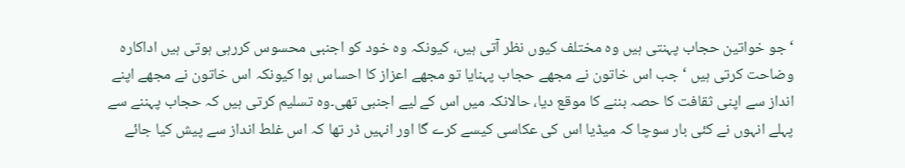‘ جو خواتین حجاب پہنتی ہیں وہ مختلف کیوں نظر آتی ہیں، کیونکہ وہ خود کو اجنبی محسوس کررہی ہوتی ہیں اداکارہ وضاحت کرتی ہیں ‘ جب اس خاتون نے مجھے حجاب پہنایا تو مجھے اعزاز کا احساس ہوا کیونکہ اس خاتون نے مجھے اپنے انداز سے اپنی ثقافت کا حصہ بننے کا موقع دیا، حالانکہ میں اس کے لیے اجنبی تھی۔وہ تسلیم کرتی ہیں کہ حجاب پہننے سے پہلے انہوں نے کئی بار سوچا کہ میڈیا اس کی عکاسی کیسے کرے گا اور انہیں ڈر تھا کہ اس غلط انداز سے پیش کیا جائے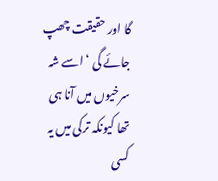گا اور حقیقت چھپ جائے گی ‘ اسے شہ سرخیوں میں آنا ہی تھا کیونکہ ترکی میں یہ کسی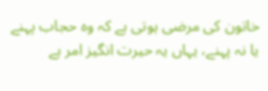خاتون کی مرضی ہوتی ہے کہ وہ حجاب پہنے یا نہ پہنے، یہاں یہ حیرت انگیز امر ہے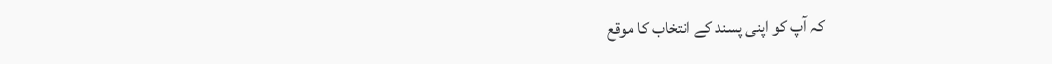کہ آپ کو اپنی پسند کے انتخاب کا موقع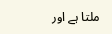ملتا ہے اور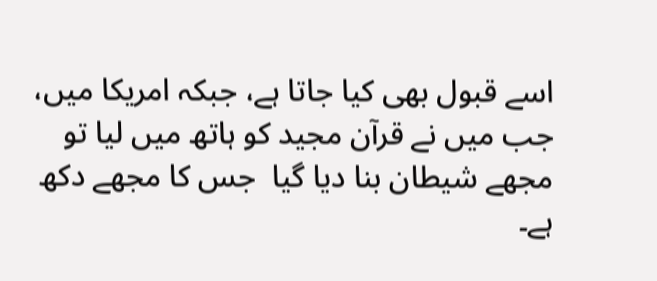اسے قبول بھی کیا جاتا ہے، جبکہ امریکا میں، جب میں نے قرآن مجید کو ہاتھ میں لیا تو  مجھے شیطان بنا دیا گیا  جس کا مجھے دکھ ہے۔